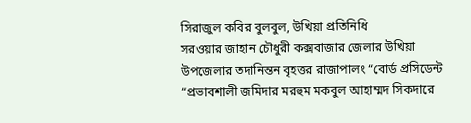সিরাজুল কবির বুলবুল, উখিয়া প্রতিনিধি
সরওয়ার জাহান চৌধুরী কক্সবাজার জেলার উখিয়া উপজেলার তদানিন্তন বৃহত্তর রাজাপালং “বোর্ড প্রসিডেন্ট “প্রভাবশালী জমিদার মরহুম মকবুল আহাম্মদ সিকদারে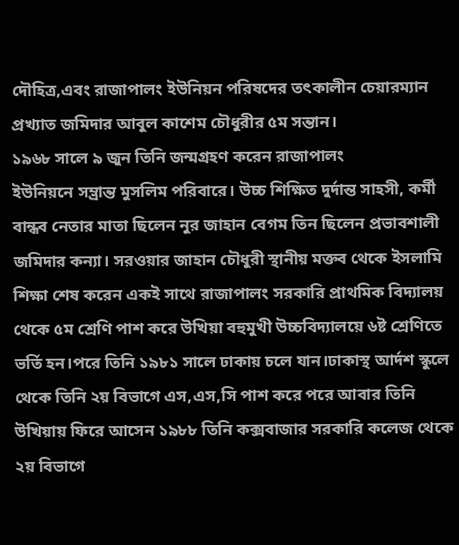দৌহিত্র,এবং রাজাপালং ইউনিয়ন পরিষদের তৎকালীন চেয়ারম্যান প্রখ্যাত জমিদার আবুল কাশেম চৌধুরীর ৫ম সন্তান।
১৯৬৮ সালে ৯ জুন তিনি জন্মগ্রহণ করেন রাজাপালং
ইউনিয়নে সম্ভ্রান্ত মুসলিম পরিবারে। উচ্চ শিক্ষিত দুর্দান্ত সাহসী, কর্মী বান্ধব নেতার মাতা ছিলেন নুর জাহান বেগম তিন ছিলেন প্রভাবশালী জমিদার কন্যা। সরওয়ার জাহান চৌধুরী স্থানীয় মক্তব থেকে ইসলামি শিক্ষা শেষ করেন একই সাথে রাজাপালং সরকারি প্রাথমিক বিদ্যালয় থেকে ৫ম শ্রেণি পাশ করে উখিয়া বহুমুখী উচ্চবিদ্যালয়ে ৬ষ্ট শ্রেণিতে ভর্তি হন।পরে তিনি ১৯৮১ সালে ঢাকায় চলে যান।ঢাকাস্থ আর্দশ স্কুলে থেকে তিনি ২য় বিভাগে এস,এস,সি পাশ করে পরে আবার তিনি উখিয়ায় ফিরে আসেন ১৯৮৮ তিনি কক্সবাজার সরকারি কলেজ থেকে ২য় বিভাগে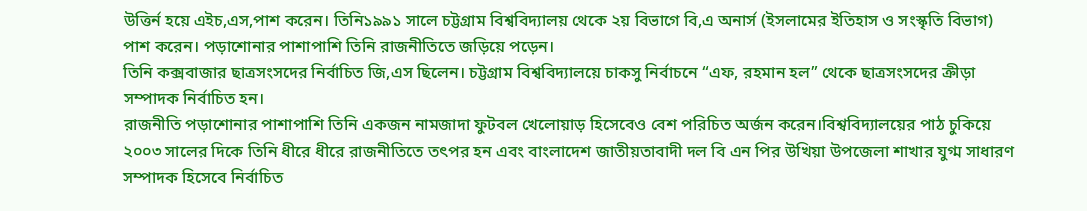উত্তির্ন হয়ে এইচ,এস,পাশ করেন। তিনি১৯৯১ সালে চট্টগ্রাম বিশ্ববিদ্যালয় থেকে ২য় বিভাগে বি,এ অনার্স (ইসলামের ইতিহাস ও সংস্কৃতি বিভাগ) পাশ করেন। পড়াশোনার পাশাপাশি তিনি রাজনীতিতে জড়িয়ে পড়েন।
তিনি কক্সবাজার ছাত্রসংসদের নির্বাচিত জি,এস ছিলেন। চট্টগ্রাম বিশ্ববিদ্যালয়ে চাকসু নির্বাচনে “এফ, রহমান হল” থেকে ছাত্রসংসদের ক্রীড়া সম্পাদক নির্বাচিত হন।
রাজনীতি পড়াশোনার পাশাপাশি তিনি একজন নামজাদা ফুটবল খেলোয়াড় হিসেবেও বেশ পরিচিত অর্জন করেন।বিশ্ববিদ্যালয়ের পাঠ চুকিয়ে ২০০৩ সালের দিকে তিনি ধীরে ধীরে রাজনীতিতে তৎপর হন এবং বাংলাদেশ জাতীয়তাবাদী দল বি এন পির উখিয়া উপজেলা শাখার যুগ্ম সাধারণ সম্পাদক হিসেবে নির্বাচিত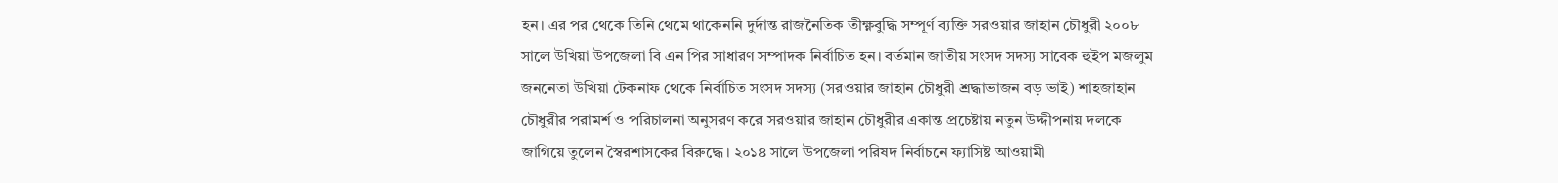হন। এর পর থেকে তিনি থেমে থাকেননি দুর্দান্ত রাজনৈতিক তীক্ষ্ণবুদ্ধি সম্পূর্ণ ব্যক্তি সরওয়ার জাহান চৌধুরী ২০০৮ সালে উখিয়া উপজেলা বি এন পির সাধারণ সম্পাদক নির্বাচিত হন। বর্তমান জাতীয় সংসদ সদস্য সাবেক হুইপ মজলুম জননেতা উখিয়া টেকনাফ থেকে নির্বাচিত সংসদ সদস্য (সরওয়ার জাহান চৌধুরী শ্রদ্ধাভাজন বড় ভাই) শাহজাহান চৌধুরীর পরামর্শ ও পরিচালনা অনুসরণ করে সরওয়ার জাহান চৌধুরীর একান্ত প্রচেষ্টায় নতুন উদ্দীপনায় দলকে জাগিয়ে তুলেন স্বৈরশাসকের বিরুদ্ধে। ২০১৪ সালে উপজেলা পরিষদ নির্বাচনে ফ্যাসিষ্ট আওয়ামী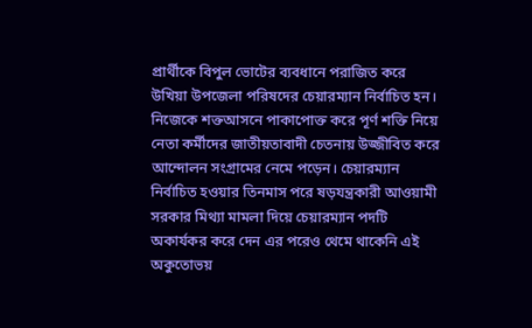প্রার্থীকে বিপুল ভোটের ব্যবধানে পরাজিত করে উখিয়া উপজেলা পরিষদের চেয়ারম্যান নির্বাচিত হন।
নিজেকে শক্তআসনে পাকাপোক্ত করে পূর্ণ শক্তি নিয়ে নেতা কর্মীদের জাতীয়তাবাদী চেতনায় উজ্জীবিত করে আন্দোলন সংগ্রামের নেমে পড়েন। চেয়ারম্যান নির্বাচিত হওয়ার তিনমাস পরে ষড়যন্ত্রকারী আওয়ামী সরকার মিথ্যা মামলা দিয়ে চেয়ারম্যান পদটি অকার্যকর করে দেন এর পরেও থেমে থাকেনি এই অকুতোভয়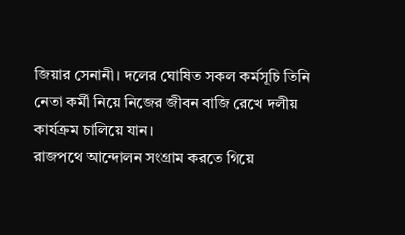জিয়ার সেনানী। দলের ঘোষিত সকল কর্মসূচি তিনি নেতা কর্মী নিয়ে নিজের জীবন বাজি রেখে দলীয় কার্যক্রম চালিয়ে যান।
রাজপথে আন্দোলন সংগ্রাম করতে গিয়ে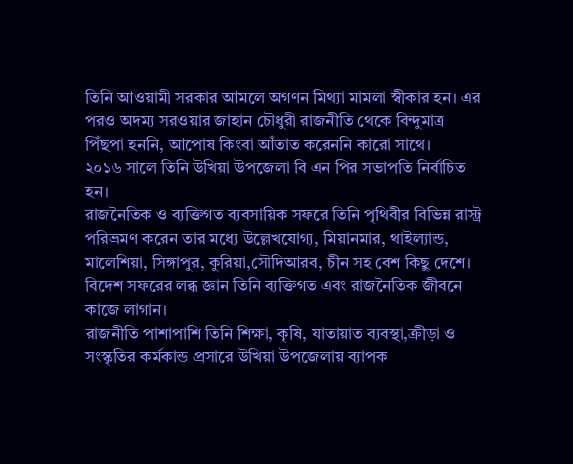তিনি আওয়ামী সরকার আমলে অগণন মিথ্যা মামলা স্বীকার হন। এর পরও অদম্য সরওয়ার জাহান চৌধুরী রাজনীতি থেকে বিন্দুমাত্র পিঁছপা হননি, আপোষ কিংবা আঁতাত করেননি কারো সাথে।
২০১৬ সালে তিনি উখিয়া উপজেলা বি এন পির সভাপতি নির্বাচিত হন।
রাজনৈতিক ও ব্যক্তিগত ব্যবসায়িক সফরে তিনি পৃথিবীর বিভিন্ন রাস্ট্র পরিভ্রমণ করেন তার মধ্যে উল্লেখযোগ্য, মিয়ানমার, থাইল্যান্ড, মালেশিয়া, সিঙ্গাপুর, কুরিয়া,সৌদিআরব, চীন সহ বেশ কিছু দেশে।
বিদেশ সফরের লব্ধ জ্ঞান তিনি ব্যক্তিগত এবং রাজনৈতিক জীবনে কাজে লাগান।
রাজনীতি পাশাপাশি তিনি শিক্ষা, কৃষি, যাতায়াত ব্যবস্থা,ক্রীড়া ও সংস্কৃতির কর্মকান্ড প্রসারে উখিয়া উপজেলায় ব্যাপক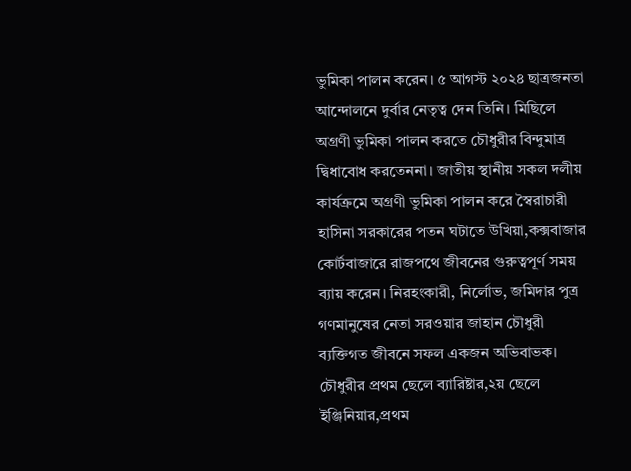ভুমিকা পালন করেন। ৫ আগস্ট ২০২৪ ছাত্রজনতা আন্দোলনে দুর্বার নেতৃত্ব দেন তিনি। মিছিলে অগ্রণী ভুমিকা পালন করতে চৌধুরীর বিন্দুমাত্র দ্বিধাবোধ করতেননা। জাতীয় স্থানীয় সকল দলীয় কার্যক্রমে অগ্রণী ভুমিকা পালন করে স্বৈরাচারী হাসিনা সরকারের পতন ঘটাতে উখিয়া,কক্সবাজার কোর্টবাজারে রাজপথে জীবনের গুরুত্বপূর্ণ সময় ব্যায় করেন। নিরহংকারী, নির্লোভ, জমিদার পুত্র গণমানুষের নেতা সরওয়ার জাহান চৌধুরী ব্যক্তিগত জীবনে সফল একজন অভিবাভক। চৌধুরীর প্রথম ছেলে ব্যারিষ্টার,২য় ছেলে ইঞ্জিনিয়ার,প্রথম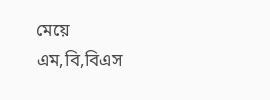মেয়ে এম,বি,বিএস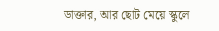ডাক্তার, আর ছোট মেয়ে স্কুলে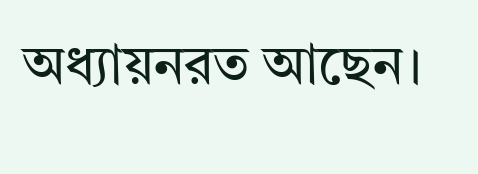অধ্যায়নরত আছেন।